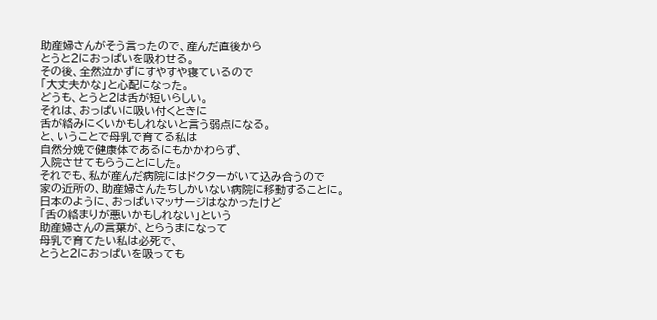助産婦さんがそう言ったので、産んだ直後から
とうと2におっぱいを吸わせる。
その後、全然泣かずにすやすや寝ているので
「大丈夫かな」と心配になった。
どうも、とうと2は舌が短いらしい。
それは、おっぱいに吸い付くときに
舌が絡みにくいかもしれないと言う弱点になる。
と、いうことで母乳で育てる私は
自然分娩で健康体であるにもかかわらず、
入院させてもらうことにした。
それでも、私が産んだ病院にはドクターがいて込み合うので
家の近所の、助産婦さんたちしかいない病院に移動することに。
日本のように、おっぱいマッサージはなかったけど
「舌の絡まりが悪いかもしれない」という
助産婦さんの言葉が、とらうまになって
母乳で育てたい私は必死で、
とうと2におっぱいを吸っても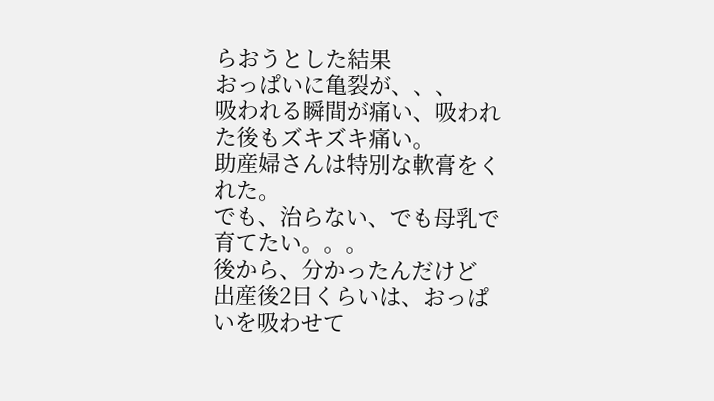らおうとした結果
おっぱいに亀裂が、、、
吸われる瞬間が痛い、吸われた後もズキズキ痛い。
助産婦さんは特別な軟膏をくれた。
でも、治らない、でも母乳で育てたい。。。
後から、分かったんだけど
出産後2日くらいは、おっぱいを吸わせて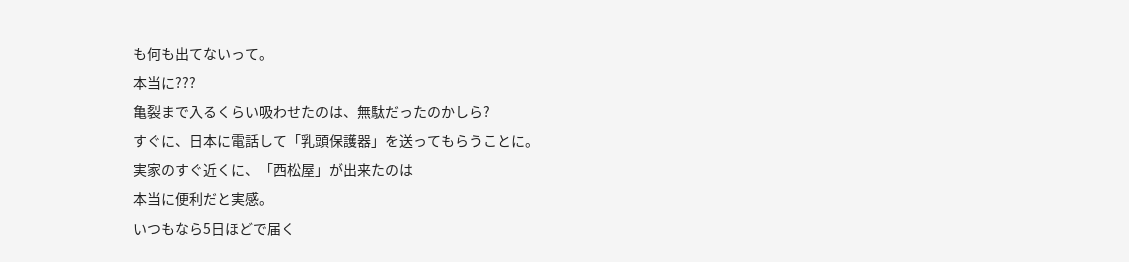も何も出てないって。
本当に???
亀裂まで入るくらい吸わせたのは、無駄だったのかしら?
すぐに、日本に電話して「乳頭保護器」を送ってもらうことに。
実家のすぐ近くに、「西松屋」が出来たのは
本当に便利だと実感。
いつもなら5日ほどで届く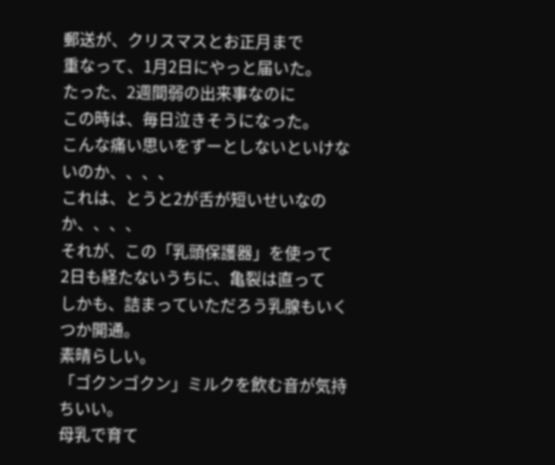郵送が、クリスマスとお正月まで
重なって、1月2日にやっと届いた。
たった、2週間弱の出来事なのに
この時は、毎日泣きそうになった。
こんな痛い思いをずーとしないといけないのか、、、、
これは、とうと2が舌が短いせいなのか、、、、
それが、この「乳頭保護器」を使って
2日も経たないうちに、亀裂は直って
しかも、詰まっていただろう乳腺もいくつか開通。
素晴らしい。
「ゴクンゴクン」ミルクを飲む音が気持ちいい。
母乳で育て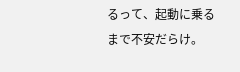るって、起動に乗るまで不安だらけ。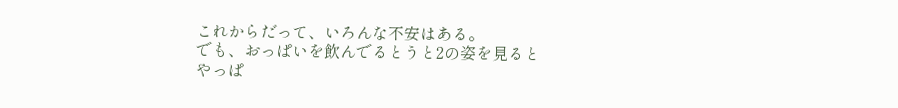これからだって、いろんな不安はある。
でも、おっぱいを飲んでるとうと2の姿を見ると
やっぱ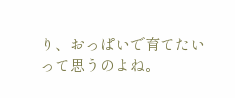り、おっぱいで育てたいって思うのよね。